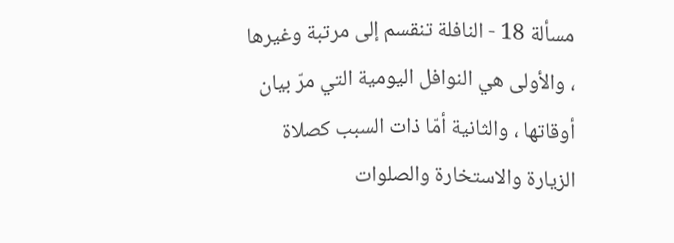مسألة 18 - النافلة تنقسم إلى مرتبة وغيرها ، والأولى هي النوافل اليومية التي مرّ بيان أوقاتها ، والثانية أمّا ذات السبب كصلاة الزيارة والاستخارة والصلوات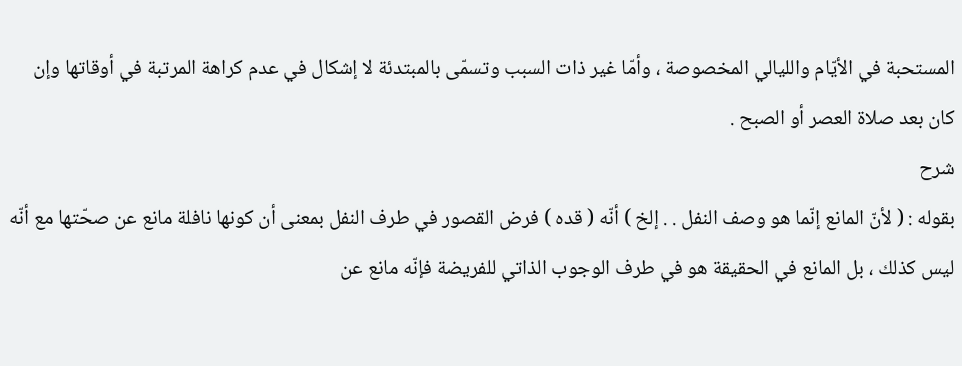المستحبة في الأيّام والليالي المخصوصة ، وأمّا غير ذات السبب وتسمّى بالمبتدئة لا إشكال في عدم كراهة المرتبة في أوقاتها وإن كان بعد صلاة العصر أو الصبح .
شرح
بقوله : ( لأنّ المانع إنّما هو وصف النفل . . إلخ ) أنّه ( قده ) فرض القصور في طرف النفل بمعنى أن كونها نافلة مانع عن صحّتها مع أنّه ليس كذلك ، بل المانع في الحقيقة هو في طرف الوجوب الذاتي للفريضة فإنّه مانع عن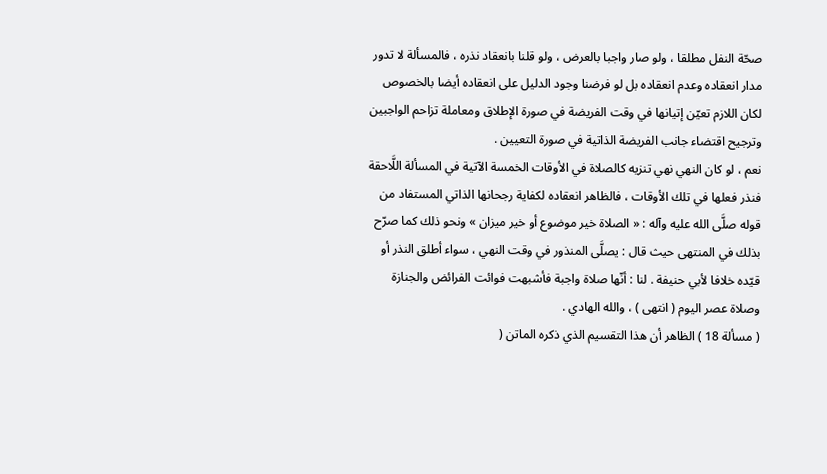صحّة النفل مطلقا ، ولو صار واجبا بالعرض ، ولو قلنا بانعقاد نذره ، فالمسألة لا تدور مدار انعقاده وعدم انعقاده بل لو فرضنا وجود الدليل على انعقاده أيضا بالخصوص لكان اللازم تعيّن إتيانها في وقت الفريضة في صورة الإطلاق ومعاملة تزاحم الواجبين وترجيح اقتضاء جانب الفريضة الذاتية في صورة التعيين .
نعم ، لو كان النهي نهي تنزيه كالصلاة في الأوقات الخمسة الآتية في المسألة اللَّاحقة فنذر فعلها في تلك الأوقات ، فالظاهر انعقاده لكفاية رجحانها الذاتي المستفاد من قوله صلَّى الله عليه وآله : « الصلاة خير موضوع أو خير ميزان » ونحو ذلك كما صرّح بذلك في المنتهى حيث قال : يصلَّى المنذور في وقت النهي ، سواء أطلق النذر أو قيّده خلافا لأبي حنيفة . لنا : أنّها صلاة واجبة فأشبهت فوائت الفرائض والجنازة وصلاة عصر اليوم ( انتهى ) ، والله الهادي .
( مسألة 18 ) الظاهر أن هذا التقسيم الذي ذكره الماتن (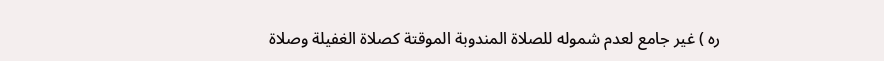ره ) غير جامع لعدم شموله للصلاة المندوبة الموقتة كصلاة الغفيلة وصلاة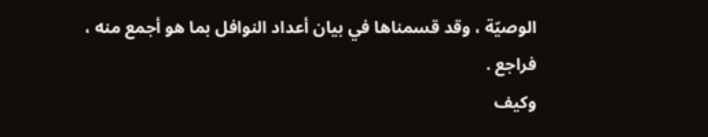الوصيّة ، وقد قسمناها في بيان أعداد النوافل بما هو أجمع منه ، فراجع .
وكيف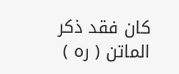كان فقد ذكر الماتن ( ره )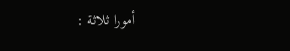أمورا ثلاثة :